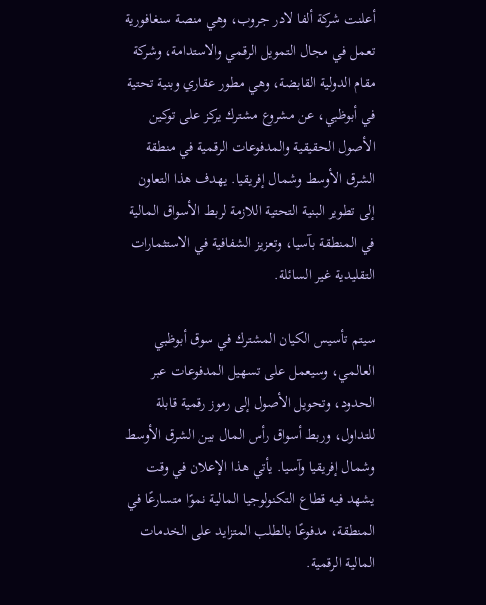أعلنت شركة ألفا لادر جروب، وهي منصة سنغافورية تعمل في مجال التمويل الرقمي والاستدامة، وشركة مقام الدولية القابضة، وهي مطور عقاري وبنية تحتية في أبوظبي، عن مشروع مشترك يركز على توكين الأصول الحقيقية والمدفوعات الرقمية في منطقة الشرق الأوسط وشمال إفريقيا. يهدف هذا التعاون إلى تطوير البنية التحتية اللازمة لربط الأسواق المالية في المنطقة بآسيا، وتعزيز الشفافية في الاستثمارات التقليدية غير السائلة.

سيتم تأسيس الكيان المشترك في سوق أبوظبي العالمي، وسيعمل على تسهيل المدفوعات عبر الحدود، وتحويل الأصول إلى رموز رقمية قابلة للتداول، وربط أسواق رأس المال بين الشرق الأوسط وشمال إفريقيا وآسيا. يأتي هذا الإعلان في وقت يشهد فيه قطاع التكنولوجيا المالية نموًا متسارعًا في المنطقة، مدفوعًا بالطلب المتزايد على الخدمات المالية الرقمية.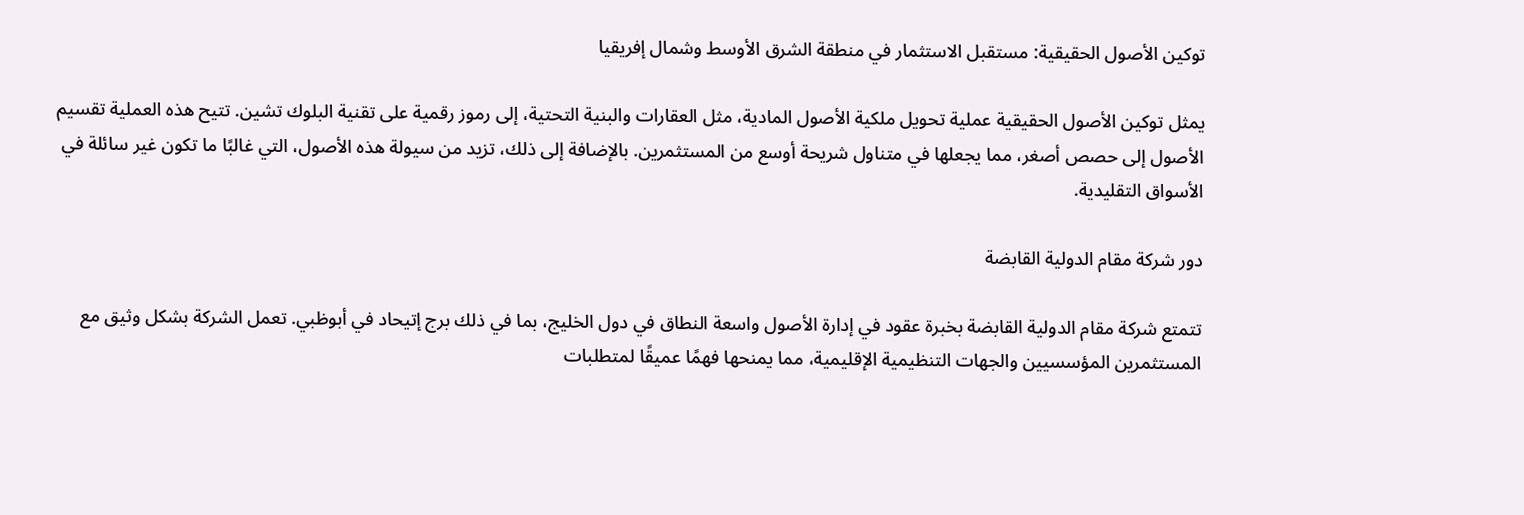توكين الأصول الحقيقية: مستقبل الاستثمار في منطقة الشرق الأوسط وشمال إفريقيا

يمثل توكين الأصول الحقيقية عملية تحويل ملكية الأصول المادية، مثل العقارات والبنية التحتية، إلى رموز رقمية على تقنية البلوك تشين. تتيح هذه العملية تقسيم الأصول إلى حصص أصغر، مما يجعلها في متناول شريحة أوسع من المستثمرين. بالإضافة إلى ذلك، تزيد من سيولة هذه الأصول، التي غالبًا ما تكون غير سائلة في الأسواق التقليدية.

دور شركة مقام الدولية القابضة

تتمتع شركة مقام الدولية القابضة بخبرة عقود في إدارة الأصول واسعة النطاق في دول الخليج، بما في ذلك برج إتيحاد في أبوظبي. تعمل الشركة بشكل وثيق مع المستثمرين المؤسسيين والجهات التنظيمية الإقليمية، مما يمنحها فهمًا عميقًا لمتطلبات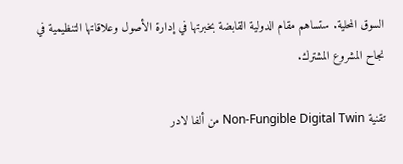السوق المحلية. ستساهم مقام الدولية القابضة بخبرتها في إدارة الأصول وعلاقاتها التنظيمية في نجاح المشروع المشترك.

تقنية Non-Fungible Digital Twin من ألفا لادر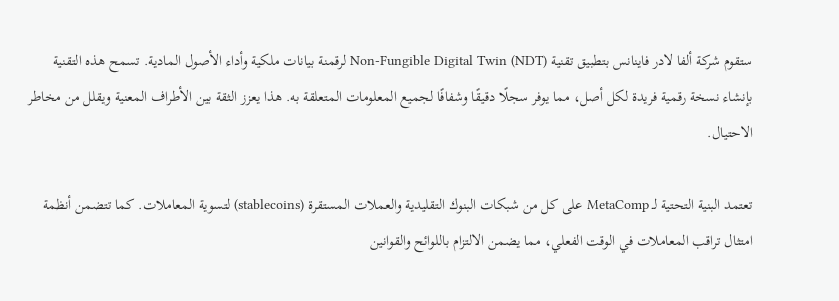ستقوم شركة ألفا لادر فاينانس بتطبيق تقنية Non-Fungible Digital Twin (NDT) لرقمنة بيانات ملكية وأداء الأصول المادية. تسمح هذه التقنية بإنشاء نسخة رقمية فريدة لكل أصل، مما يوفر سجلًا دقيقًا وشفافًا لجميع المعلومات المتعلقة به. هذا يعزز الثقة بين الأطراف المعنية ويقلل من مخاطر الاحتيال.

تعتمد البنية التحتية لـ MetaComp على كل من شبكات البنوك التقليدية والعملات المستقرة (stablecoins) لتسوية المعاملات. كما تتضمن أنظمة امتثال تراقب المعاملات في الوقت الفعلي، مما يضمن الالتزام باللوائح والقوانين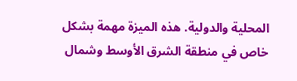المحلية والدولية. هذه الميزة مهمة بشكل خاص في منطقة الشرق الأوسط وشمال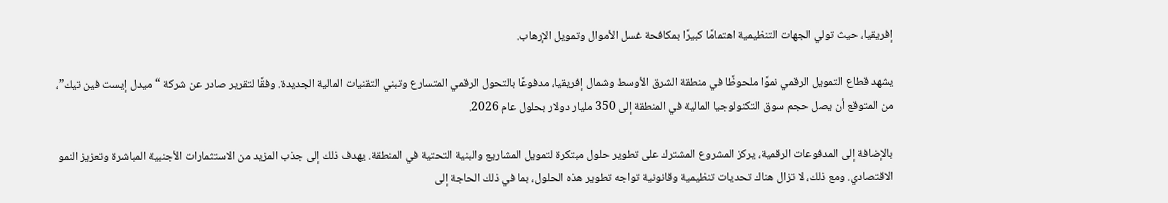إفريقيا، حيث تولي الجهات التنظيمية اهتمامًا كبيرًا بمكافحة غسل الأموال وتمويل الإرهاب.

يشهد قطاع التمويل الرقمي نموًا ملحوظًا في منطقة الشرق الأوسط وشمال إفريقيا، مدفوعًا بالتحول الرقمي المتسارع وتبني التقنيات المالية الجديدة. وفقًا لتقرير صادر عن شركة “ميدل إيست فين تيك”، من المتوقع أن يصل حجم سوق التكنولوجيا المالية في المنطقة إلى 350 مليار دولار بحلول عام 2026.

بالإضافة إلى المدفوعات الرقمية، يركز المشروع المشترك على تطوير حلول مبتكرة لتمويل المشاريع والبنية التحتية في المنطقة. يهدف ذلك إلى جذب المزيد من الاستثمارات الأجنبية المباشرة وتعزيز النمو الاقتصادي. ومع ذلك، لا تزال هناك تحديات تنظيمية وقانونية تواجه تطوير هذه الحلول، بما في ذلك الحاجة إلى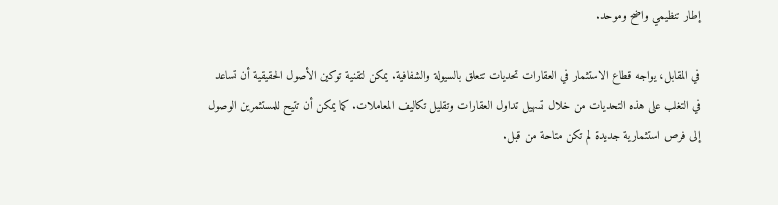إطار تنظيمي واضح وموحد.

في المقابل، يواجه قطاع الاستثمار في العقارات تحديات تتعلق بالسيولة والشفافية. يمكن لتقنية توكين الأصول الحقيقية أن تساعد في التغلب على هذه التحديات من خلال تسهيل تداول العقارات وتقليل تكاليف المعاملات. كما يمكن أن تتيح للمستثمرين الوصول إلى فرص استثمارية جديدة لم تكن متاحة من قبل.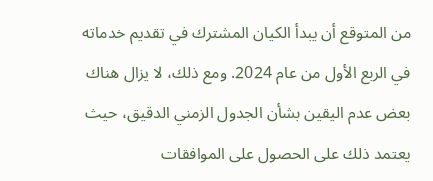من المتوقع أن يبدأ الكيان المشترك في تقديم خدماته في الربع الأول من عام 2024. ومع ذلك، لا يزال هناك بعض عدم اليقين بشأن الجدول الزمني الدقيق، حيث يعتمد ذلك على الحصول على الموافقات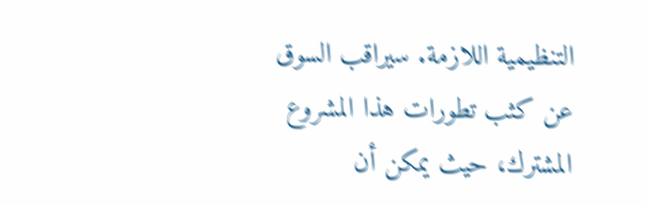التنظيمية اللازمة. سيراقب السوق عن كثب تطورات هذا المشروع المشترك، حيث يمكن أن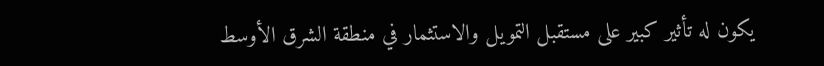يكون له تأثير كبير على مستقبل التمويل والاستثمار في منطقة الشرق الأوسط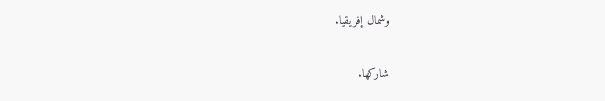وشمال إفريقيا.

شاركها.